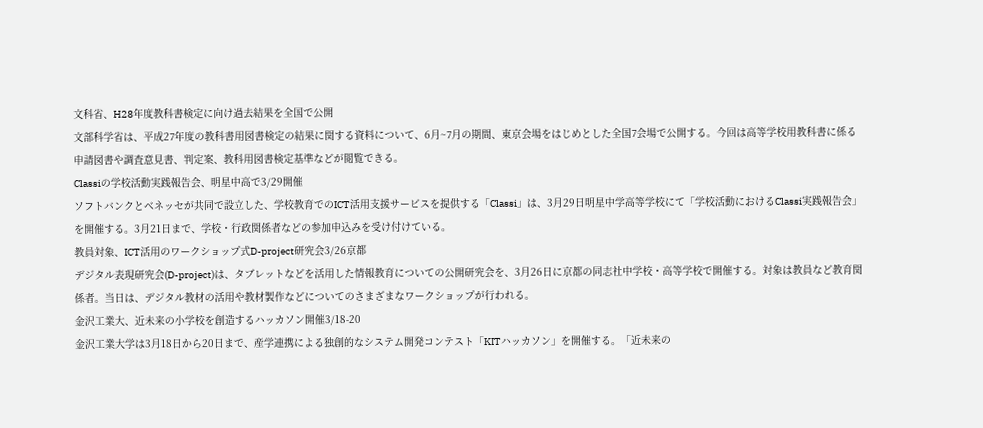文科省、H28年度教科書検定に向け過去結果を全国で公開
文部科学省は、平成27年度の教科書用図書検定の結果に関する資料について、6月~7月の期間、東京会場をはじめとした全国7会場で公開する。今回は高等学校用教科書に係る申請図書や調査意見書、判定案、教科用図書検定基準などが閲覧できる。
Classiの学校活動実践報告会、明星中高で3/29開催
ソフトバンクとベネッセが共同で設立した、学校教育でのICT活用支援サービスを提供する「Classi」は、3月29日明星中学高等学校にて「学校活動におけるClassi実践報告会」を開催する。3月21日まで、学校・行政関係者などの参加申込みを受け付けている。
教員対象、ICT活用のワークショップ式D-project研究会3/26京都
デジタル表現研究会(D-project)は、タブレットなどを活用した情報教育についての公開研究会を、3月26日に京都の同志社中学校・高等学校で開催する。対象は教員など教育関係者。当日は、デジタル教材の活用や教材製作などについてのさまざまなワークショップが行われる。
金沢工業大、近未来の小学校を創造するハッカソン開催3/18-20
金沢工業大学は3月18日から20日まで、産学連携による独創的なシステム開発コンテスト「KITハッカソン」を開催する。「近未来の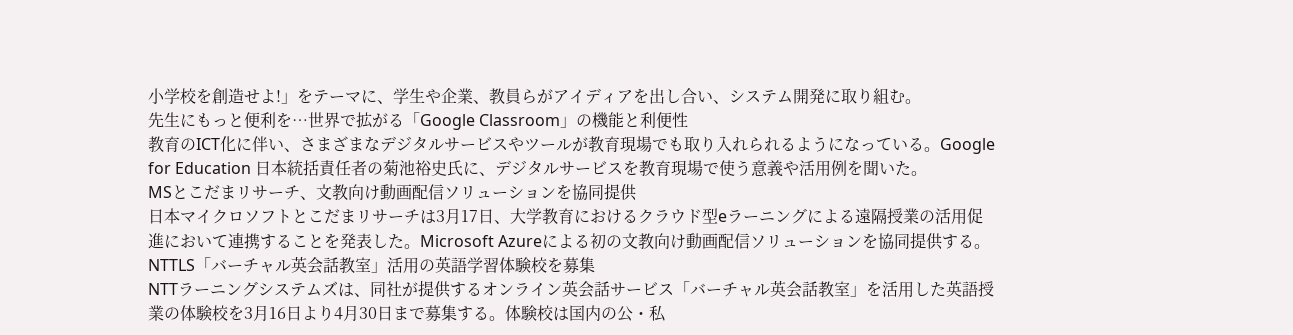小学校を創造せよ!」をテーマに、学生や企業、教員らがアイディアを出し合い、システム開発に取り組む。
先生にもっと便利を…世界で拡がる「Google Classroom」の機能と利便性
教育のICT化に伴い、さまざまなデジタルサービスやツールが教育現場でも取り入れられるようになっている。Google for Education 日本統括責任者の菊池裕史氏に、デジタルサービスを教育現場で使う意義や活用例を聞いた。
MSとこだまリサーチ、文教向け動画配信ソリューションを協同提供
日本マイクロソフトとこだまリサーチは3月17日、大学教育におけるクラウド型eラーニングによる遠隔授業の活用促進において連携することを発表した。Microsoft Azureによる初の文教向け動画配信ソリューションを協同提供する。
NTTLS「バーチャル英会話教室」活用の英語学習体験校を募集
NTTラーニングシステムズは、同社が提供するオンライン英会話サービス「バーチャル英会話教室」を活用した英語授業の体験校を3月16日より4月30日まで募集する。体験校は国内の公・私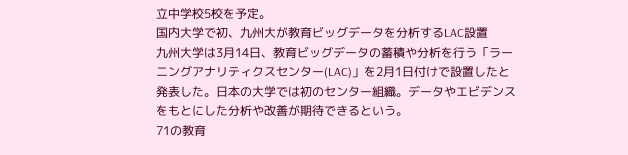立中学校5校を予定。
国内大学で初、九州大が教育ビッグデータを分析するLAC設置
九州大学は3月14日、教育ビッグデータの蓄積や分析を行う「ラーニングアナリティクスセンター(LAC)」を2月1日付けで設置したと発表した。日本の大学では初のセンター組織。データやエビデンスをもとにした分析や改善が期待できるという。
71の教育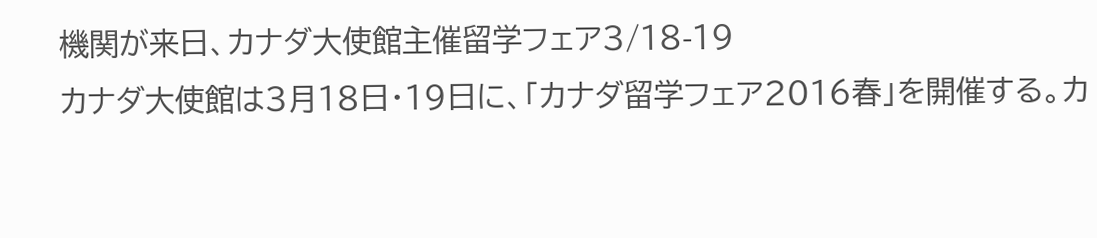機関が来日、カナダ大使館主催留学フェア3/18-19
カナダ大使館は3月18日・19日に、「カナダ留学フェア2016春」を開催する。カ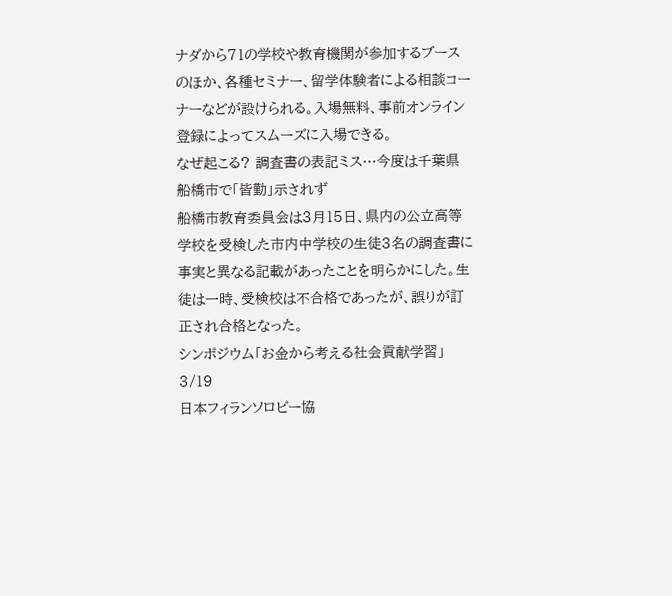ナダから71の学校や教育機関が参加するブースのほか、各種セミナー、留学体験者による相談コーナーなどが設けられる。入場無料、事前オンライン登録によってスムーズに入場できる。
なぜ起こる? 調査書の表記ミス…今度は千葉県船橋市で「皆勤」示されず
船橋市教育委員会は3月15日、県内の公立高等学校を受検した市内中学校の生徒3名の調査書に事実と異なる記載があったことを明らかにした。生徒は一時、受検校は不合格であったが、誤りが訂正され合格となった。
シンポジウム「お金から考える社会貢献学習」3/19
日本フィランソロピー協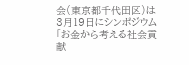会(東京都千代田区)は3月19日にシンポジウム「お金から考える社会貢献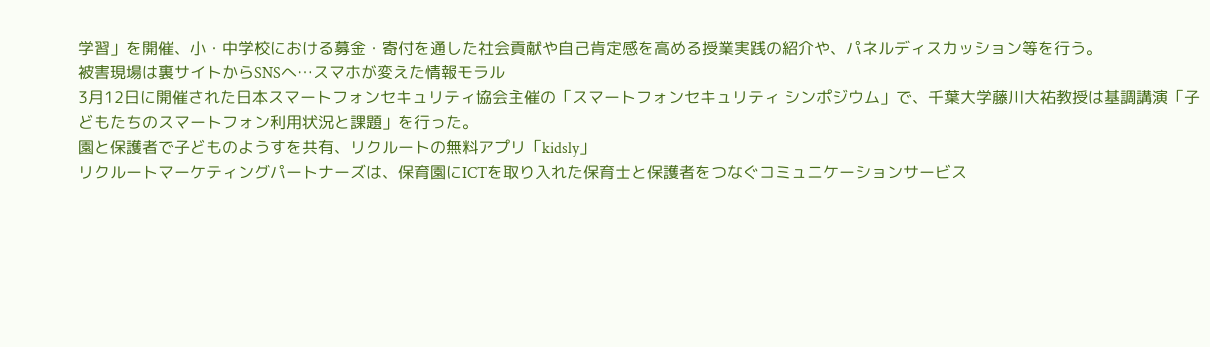学習」を開催、小・中学校における募金・寄付を通した社会貢献や自己肯定感を高める授業実践の紹介や、パネルディスカッション等を行う。
被害現場は裏サイトからSNSへ…スマホが変えた情報モラル
3月12日に開催された日本スマートフォンセキュリティ協会主催の「スマートフォンセキュリティ シンポジウム」で、千葉大学藤川大祐教授は基調講演「子どもたちのスマートフォン利用状況と課題」を行った。
園と保護者で子どものようすを共有、リクルートの無料アプリ「kidsly」
リクルートマーケティングパートナーズは、保育園にICTを取り入れた保育士と保護者をつなぐコミュニケーションサービス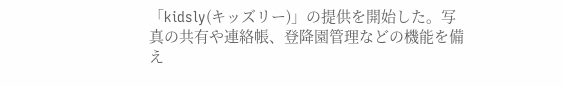「kidsly(キッズリー)」の提供を開始した。写真の共有や連絡帳、登降園管理などの機能を備え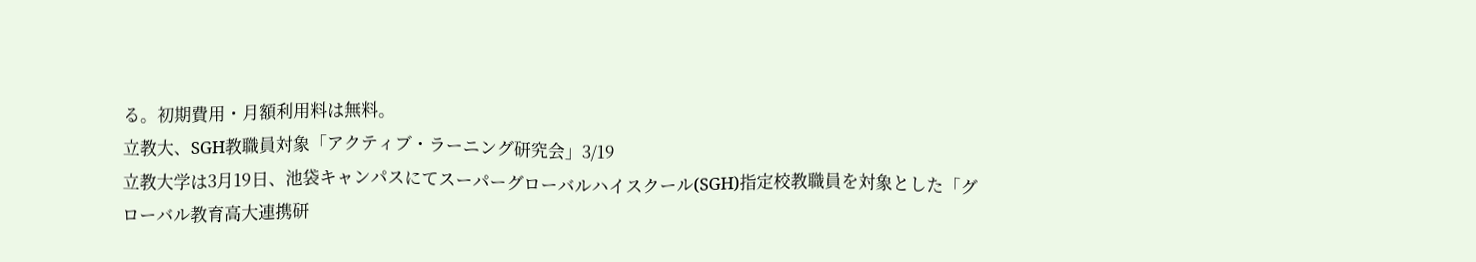る。初期費用・月額利用料は無料。
立教大、SGH教職員対象「アクティブ・ラーニング研究会」3/19
立教大学は3月19日、池袋キャンパスにてスーパーグローバルハイスクール(SGH)指定校教職員を対象とした「グローバル教育高大連携研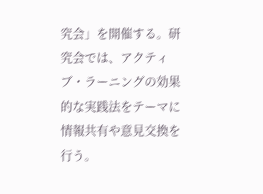究会」を開催する。研究会では、アクティブ・ラーニングの効果的な実践法をテーマに情報共有や意見交換を行う。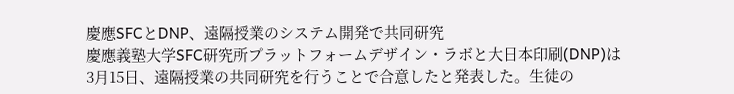慶應SFCとDNP、遠隔授業のシステム開発で共同研究
慶應義塾大学SFC研究所プラットフォームデザイン・ラボと大日本印刷(DNP)は3月15日、遠隔授業の共同研究を行うことで合意したと発表した。生徒の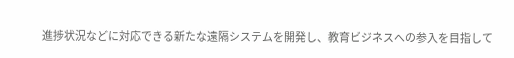進捗状況などに対応できる新たな遠隔システムを開発し、教育ビジネスへの参入を目指して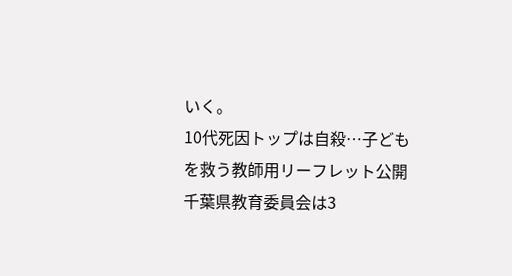いく。
10代死因トップは自殺…子どもを救う教師用リーフレット公開
千葉県教育委員会は3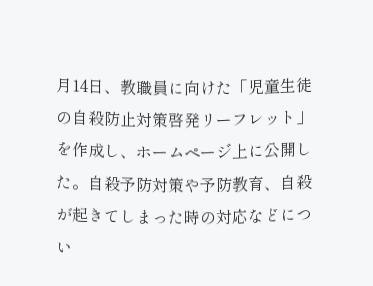月14日、教職員に向けた「児童生徒の自殺防止対策啓発リーフレット」を作成し、ホームページ上に公開した。自殺予防対策や予防教育、自殺が起きてしまった時の対応などについ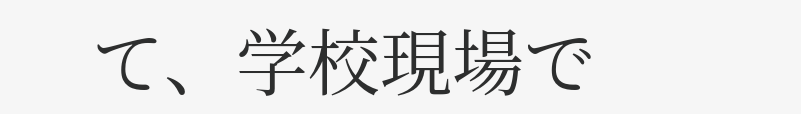て、学校現場で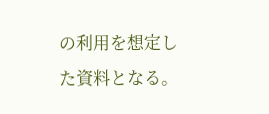の利用を想定した資料となる。